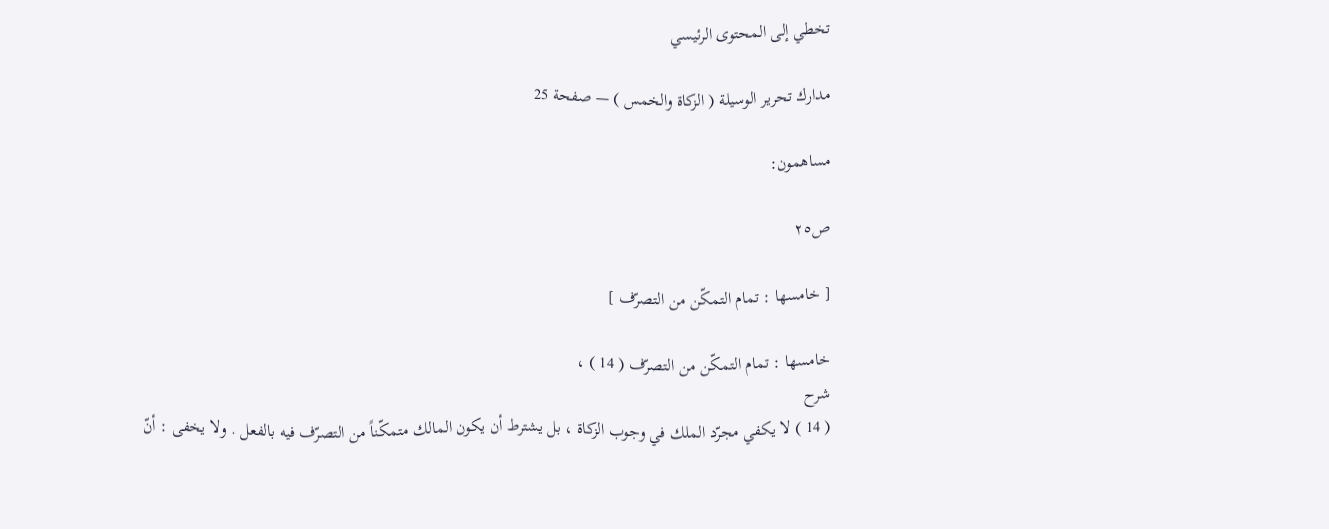تخطي إلى المحتوى الرئيسي

مدارك تحرير الوسيلة ( الزكاة والخمس ) — صفحة 25

مساهمون:

ص٢٥

[ خامسها : تمام التمكّن من التصرّف ]

خامسها : تمام التمكّن من التصرّف ( 14 ) ،
شرح
( 14 ) لا يكفي مجرّد الملك في وجوب الزكاة ، بل يشترط أن يكون المالك متمكّناً من التصرّف فيه بالفعل . ولا يخفى : أنّ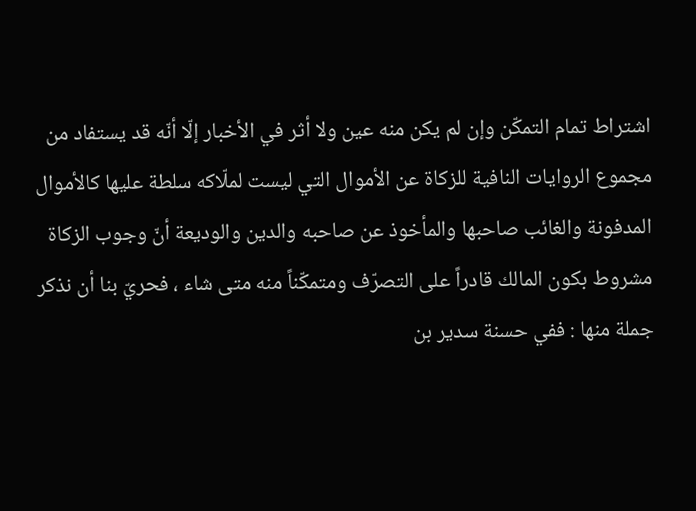اشتراط تمام التمكّن وإن لم يكن منه عين ولا أثر في الأخبار إلّا أنّه قد يستفاد من مجموع الروايات النافية للزكاة عن الأموال التي ليست لملّاكه سلطة عليها كالأموال المدفونة والغائب صاحبها والمأخوذ عن صاحبه والدين والوديعة أنّ وجوب الزكاة مشروط بكون المالك قادراً على التصرّف ومتمكّناً منه متى شاء ، فحريّ بنا أن نذكر جملة منها : ففي حسنة سدير بن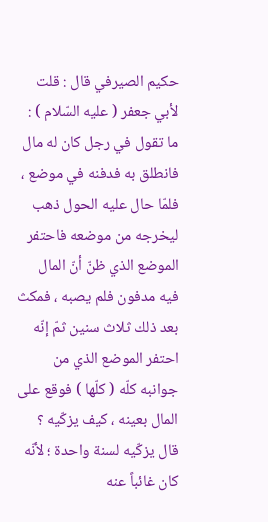حكيم الصيرفي قال : قلت لأبي جعفر ( عليه السّلام ) : ما تقول في رجل كان له مال فانطلق به فدفنه في موضع ، فلمّا حال عليه الحول ذهب ليخرجه من موضعه فاحتفر الموضع الذي ظنّ أنّ المال فيه مدفون فلم يصبه ، فمكث بعد ذلك ثلاث سنين ثمّ إنّه احتفر الموضع الذي من جوانبه كلّه ( كلّها ) فوقع على المال بعينه ، كيف يزكّيه ؟ قال يزكّيه لسنة واحدة ؛ لأنّه كان غائباً عنه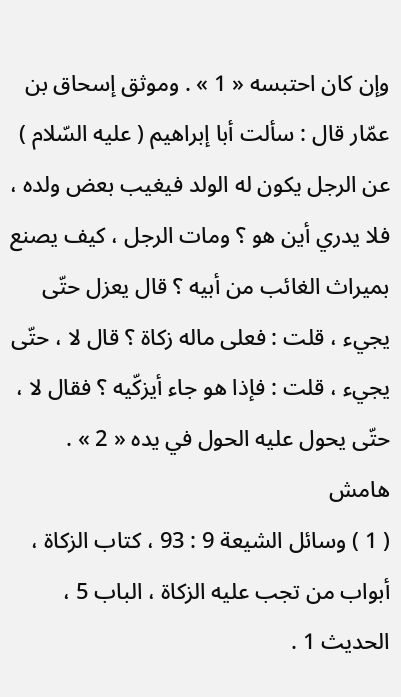وإن كان احتبسه « 1 » . وموثق إسحاق بن عمّار قال : سألت أبا إبراهيم ( عليه السّلام ) عن الرجل يكون له الولد فيغيب بعض ولده ، فلا يدري أين هو ؟ ومات الرجل ، كيف يصنع بميراث الغائب من أبيه ؟ قال يعزل حتّى يجيء ، قلت : فعلى ماله زكاة ؟ قال لا ، حتّى يجيء ، قلت : فإذا هو جاء أيزكّيه ؟ فقال لا ، حتّى يحول عليه الحول في يده « 2 » .
هامش
( 1 ) وسائل الشيعة 9 : 93 ، كتاب الزكاة ، أبواب من تجب عليه الزكاة ، الباب 5 ، الحديث 1 .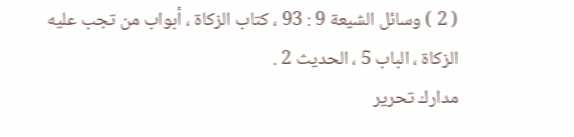( 2 ) وسائل الشيعة 9 : 93 ، كتاب الزكاة ، أبواب من تجب عليه الزكاة ، الباب 5 ، الحديث 2 .
مدارك تحرير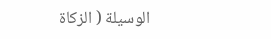الوسيلة ( الزكاة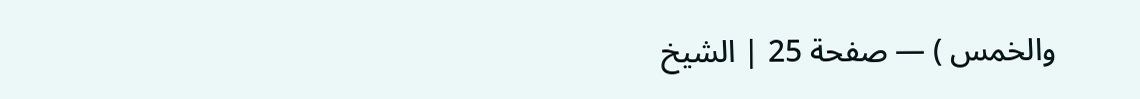والخمس ) — صفحة 25 | الشيخ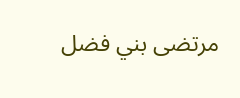مرتضى بني فضل